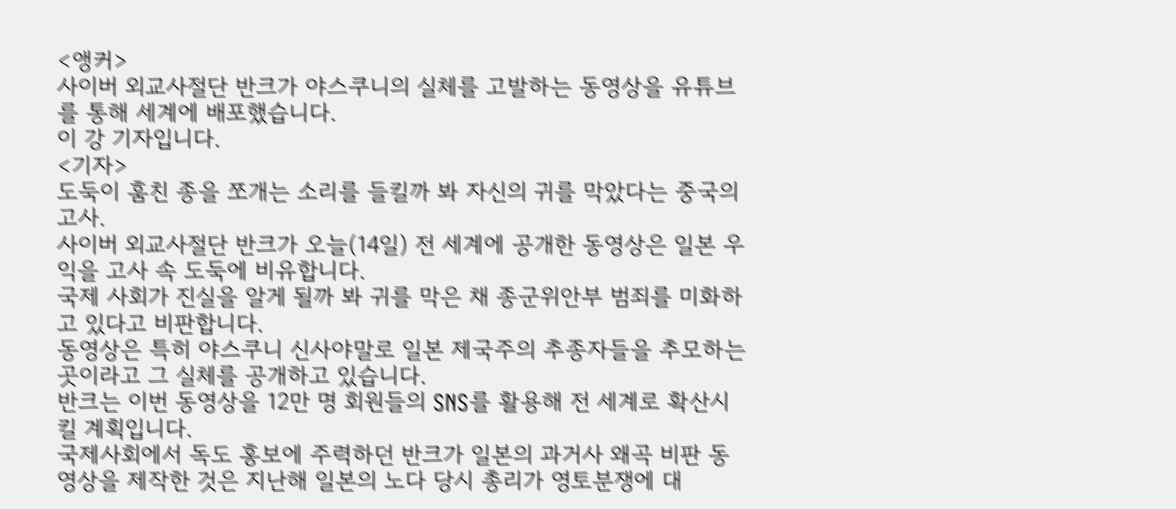<앵커>
사이버 외교사절단 반크가 야스쿠니의 실체를 고발하는 동영상을 유튜브를 통해 세계에 배포했습니다.
이 강 기자입니다.
<기자>
도둑이 훔친 종을 쪼개는 소리를 들킬까 봐 자신의 귀를 막았다는 중국의 고사.
사이버 외교사절단 반크가 오늘(14일) 전 세계에 공개한 동영상은 일본 우익을 고사 속 도둑에 비유합니다.
국제 사회가 진실을 알게 될까 봐 귀를 막은 채 종군위안부 범죄를 미화하고 있다고 비판합니다.
동영상은 특히 야스쿠니 신사야말로 일본 제국주의 추종자들을 추모하는 곳이라고 그 실체를 공개하고 있습니다.
반크는 이번 동영상을 12만 명 회원들의 SNS를 활용해 전 세계로 확산시킬 계획입니다.
국제사회에서 독도 홍보에 주력하던 반크가 일본의 과거사 왜곡 비판 동영상을 제작한 것은 지난해 일본의 노다 당시 총리가 영토분쟁에 대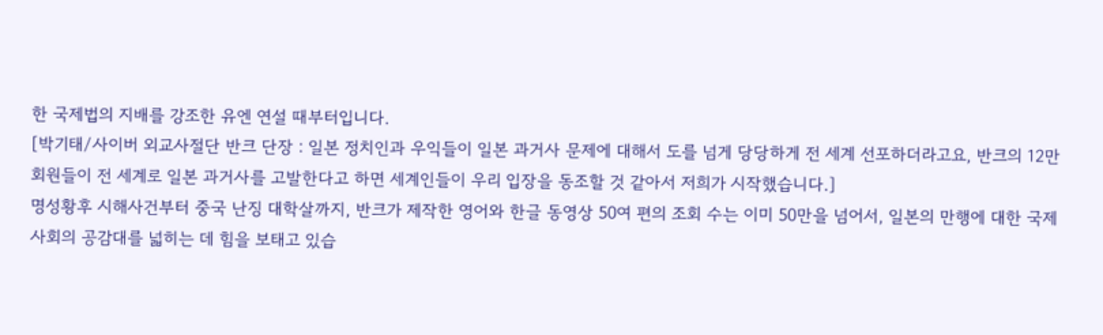한 국제법의 지배를 강조한 유엔 연설 때부터입니다.
[박기태/사이버 외교사절단 반크 단장 : 일본 정치인과 우익들이 일본 과거사 문제에 대해서 도를 넘게 당당하게 전 세계 선포하더라고요, 반크의 12만 회원들이 전 세계로 일본 과거사를 고발한다고 하면 세계인들이 우리 입장을 동조할 것 같아서 저희가 시작했습니다.]
명성황후 시해사건부터 중국 난징 대학살까지, 반크가 제작한 영어와 한글 동영상 50여 편의 조회 수는 이미 50만을 넘어서, 일본의 만행에 대한 국제사회의 공감대를 넓히는 데 힘을 보태고 있습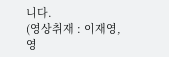니다.
(영상취재 : 이재영, 영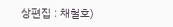상편집 : 채철호)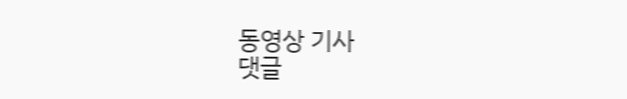동영상 기사
댓글